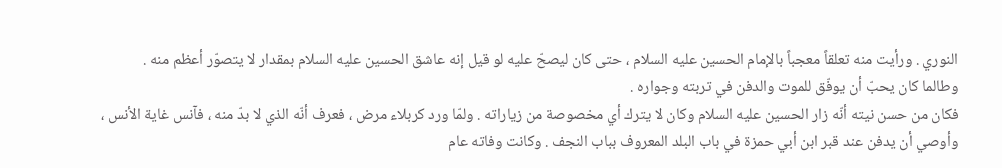النوري . ورأيت منه تعلقاً معجباً بالإمام الحسين عليه السلام ، حتى كان ليصحّ عليه لو قيل إنه عاشق الحسين عليه السلام بمقدار لا يتصوّر أعظم منه .
وطالما كان يحبّ أن يوفّق للموت والدفن في تربته وجواره .
فكان من حسن نيته أنّه زار الحسين عليه السلام وكان لا يترك أي مخصوصة من زياراته . ولمّا ورد كربلاء مرض ، فعرف أنّه الذي لا بدّ منه ، فآنس غاية الأنس ، وأوصي أن يدفن عند قبر ابن أبي حمزة في باب البلد المعروف بباب النجف . وكانت وفاته عام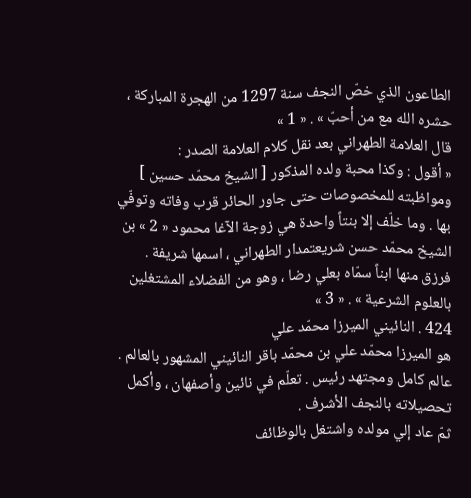الطاعون الذي خصّ النجف سنة 1297 من الهجرة المباركة ، حشره الله مع من أحبّ » . « 1 »
قال العلامة الطهراني بعد نقل كلام العلامة الصدر :
« أقول : وكذا محبة ولده المذكور [ الشيخ محمّد حسين ] ومواظبته للمخصوصات حتى جاور الحائر قرب وفاته وتوفّي بها . وما خلّف إلا بنتاً واحدة هي زوجة الآغا محمود « 2 » بن الشيخ محمّد حسن شريعتمدار الطهراني ، اسمها شريفة .
فرزق منها ابناً سمّاه بعلي رضا ، وهو من الفضلاء المشتغلين بالعلوم الشرعية » . « 3 »
424 . النائيني الميرزا محمّد علي
هو الميرزا محمّد علي بن محمّد باقر النائيني المشهور بالعالم .
عالم كامل ومجتهد رئيس . تعلّم في نائين وأصفهان ، وأكمل تحصيلاته بالنجف الأشرف .
ثمّ عاد إلي مولده واشتغل بالوظائف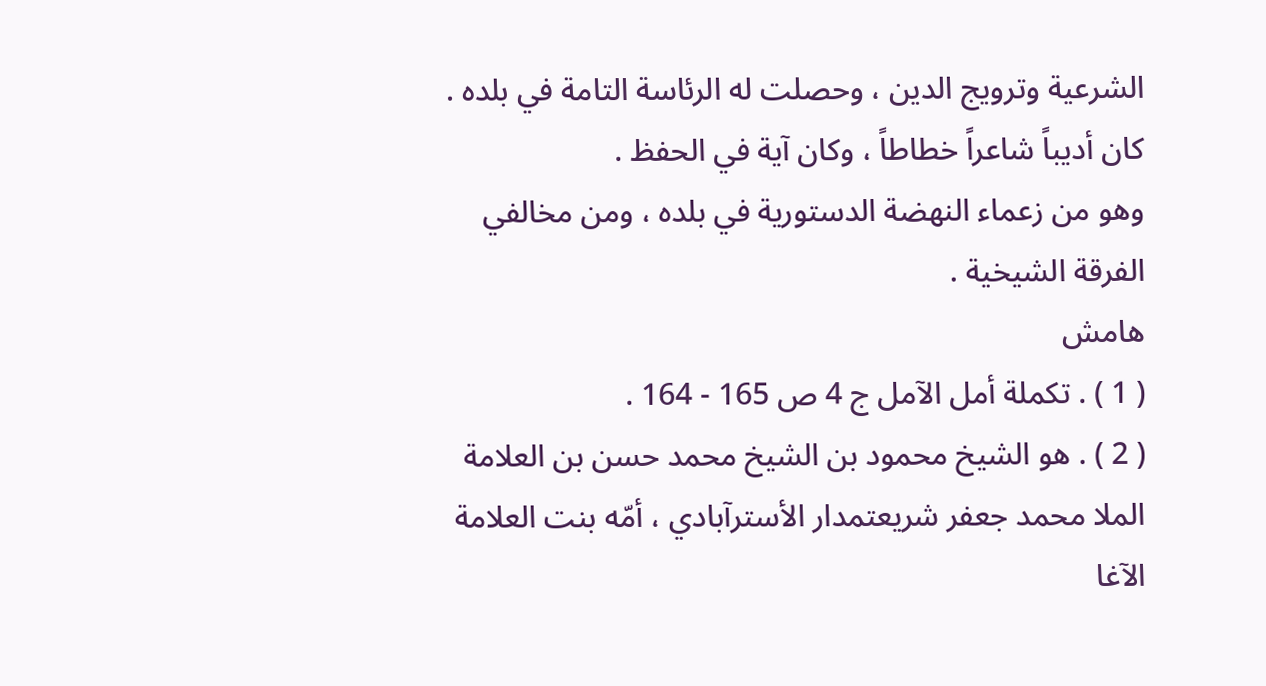الشرعية وترويج الدين ، وحصلت له الرئاسة التامة في بلده . كان أديباً شاعراً خطاطاً ، وكان آية في الحفظ .
وهو من زعماء النهضة الدستورية في بلده ، ومن مخالفي الفرقة الشيخية .
هامش
( 1 ) . تكملة أمل الآمل ج 4 ص 165 - 164 .
( 2 ) . هو الشيخ محمود بن الشيخ محمد حسن بن العلامة الملا محمد جعفر شريعتمدار الأسترآبادي ، أمّه بنت العلامة الآغا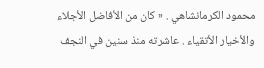محمود الكرمانشاهي . « كان من الأفاضل الأجلاء والأخيار الأتقياء . عاشرته منذ سنين في النجف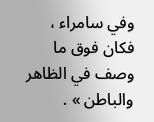وفي سامراء ، فكان فوق ما وصف في الظاهر والباطن » .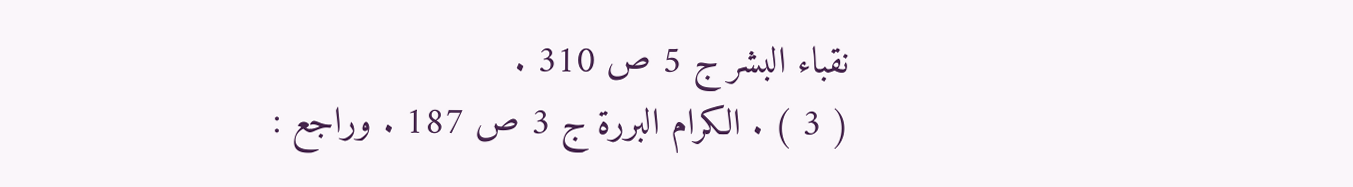نقباء البشر ج 5 ص 310 .
( 3 ) . الكرام البررة ج 3 ص 187 . وراجع :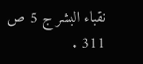نقباء البشر ج 5 ص 311 .